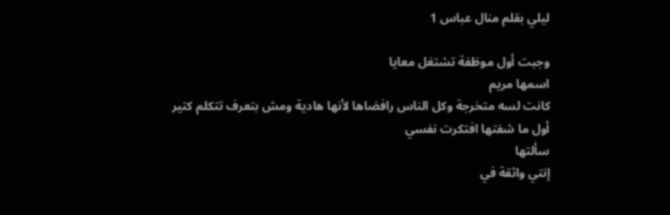ليلي بقلم منال عباس 1

وجبت أول موظفة تشتغل معايا
اسمها مريم
كانت لسه متخرجة وكل الناس رافضاها لأنها هادية ومش بتعرف تتكلم كتير
أول ما شفتها افتكرت نفسي
سألتها
إنتي واثقة في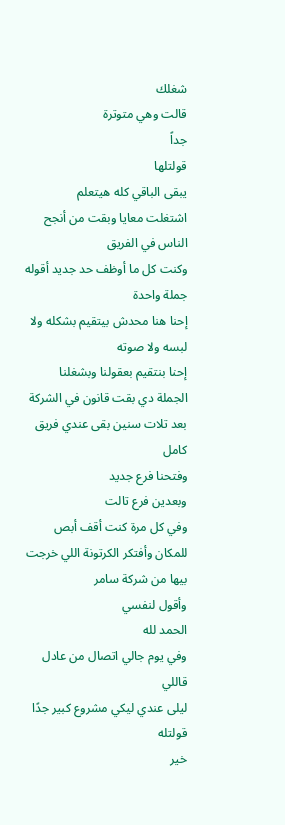شغلك
قالت وهي متوترة
جداً
قولتلها
يبقى الباقي كله هيتعلم
اشتغلت معايا وبقت من أنجح الناس في الفريق
وكنت كل ما أوظف حد جديد أقوله جملة واحدة
إحنا هنا محدش بيتقيم بشكله ولا لبسه ولا صوته
إحنا بنتقيم بعقولنا وبشغلنا
الجملة دي بقت قانون في الشركة
بعد تلات سنين بقى عندي فريق كامل
وفتحنا فرع جديد
وبعدين فرع تالت
وفي كل مرة كنت أقف أبص للمكان وأفتكر الكرتونة اللي خرجت بيها من شركة سامر
وأقول لنفسي
الحمد لله
وفي يوم جالي اتصال من عادل
قاللي
ليلى عندي ليكي مشروع كبير جدًا
قولتله
خير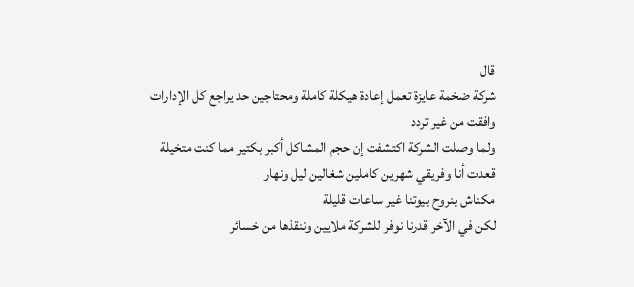قال
شركة ضخمة عايزة تعمل إعادة هيكلة كاملة ومحتاجين حد يراجع كل الإدارات
وافقت من غير تردد
ولما وصلت الشركة اكتشفت إن حجم المشاكل أكبر بكتير مما كنت متخيلة
قعدت أنا وفريقي شهرين كاملين شغالين ليل ونهار
مكناش بنروح بيوتنا غير ساعات قليلة
لكن في الآخر قدرنا نوفر للشركة ملايين وننقذها من خسائر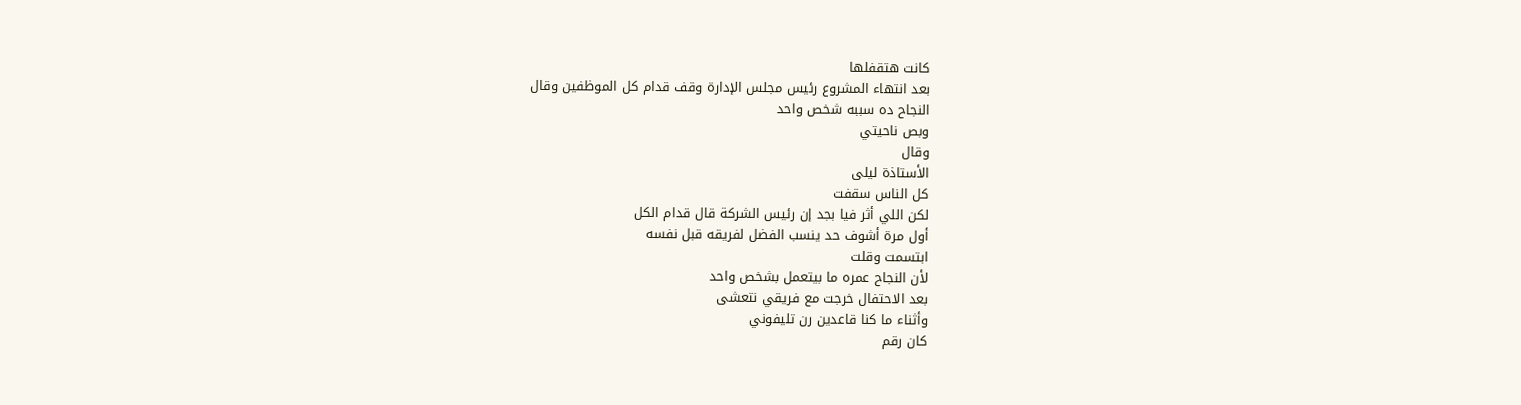كانت هتقفلها
بعد انتهاء المشروع رئيس مجلس الإدارة وقف قدام كل الموظفين وقال
النجاح ده سببه شخص واحد
وبص ناحيتي
وقال
الأستاذة ليلى
كل الناس سقفت
لكن اللي أثر فيا بجد إن رئيس الشركة قال قدام الكل
أول مرة أشوف حد ينسب الفضل لفريقه قبل نفسه
ابتسمت وقلت
لأن النجاح عمره ما بيتعمل بشخص واحد
بعد الاحتفال خرجت مع فريقي نتعشى
وأثناء ما كنا قاعدين رن تليفوني
كان رقم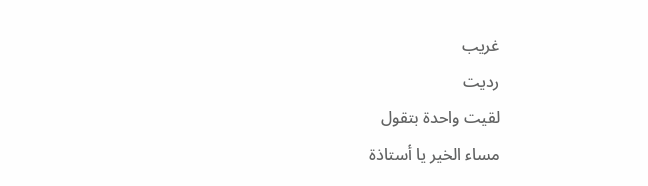غريب
رديت
لقيت واحدة بتقول
مساء الخير يا أستاذة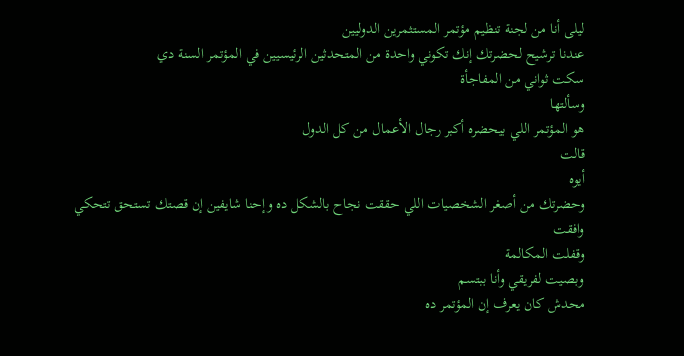ليلى أنا من لجنة تنظيم مؤتمر المستثمرين الدوليين
عندنا ترشيح لحضرتك إنك تكوني واحدة من المتحدثين الرئيسيين في المؤتمر السنة دي
سكت ثواني من المفاجأة
وسألتها
هو المؤتمر اللي بيحضره أكبر رجال الأعمال من كل الدول
قالت
أيوه
وحضرتك من أصغر الشخصيات اللي حققت نجاح بالشكل ده وإحنا شايفين إن قصتك تستحق تتحكي
وافقت
وقفلت المكالمة
وبصيت لفريقي وأنا ببتسم
محدش كان يعرف إن المؤتمر ده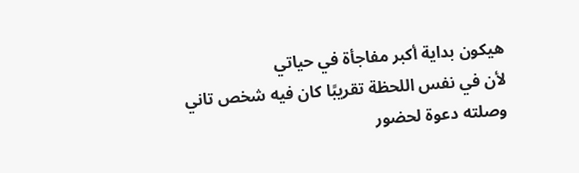هيكون بداية أكبر مفاجأة في حياتي
لأن في نفس اللحظة تقريبًا كان فيه شخص تاني وصلته دعوة لحضور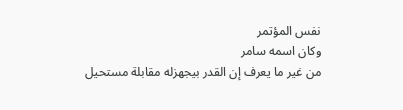نفس المؤتمر
وكان اسمه سامر
من غير ما يعرف إن القدر بيجهزله مقابلة مستحيل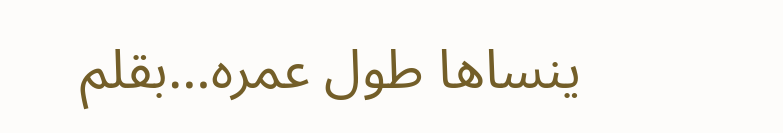ينساها طول عمره…بقلم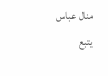منال عباس يتبع